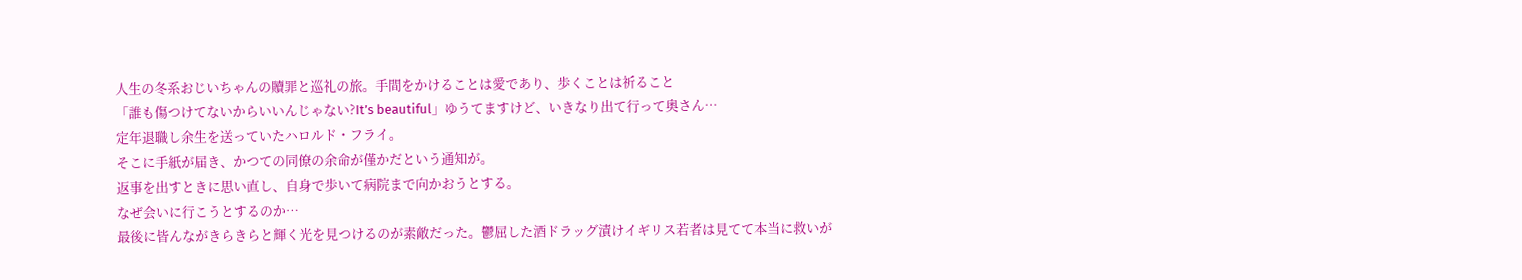人生の冬系おじいちゃんの贖罪と巡礼の旅。手間をかけることは愛であり、歩くことは祈ること
「誰も傷つけてないからいいんじゃない?It’s beautiful」ゆうてますけど、いきなり出て行って奥さん…
定年退職し余生を送っていたハロルド・フライ。
そこに手紙が届き、かつての同僚の余命が僅かだという通知が。
返事を出すときに思い直し、自身で歩いて病院まで向かおうとする。
なぜ会いに行こうとするのか…
最後に皆んながきらきらと輝く光を見つけるのが素敵だった。鬱屈した酒ドラッグ漬けイギリス若者は見てて本当に救いが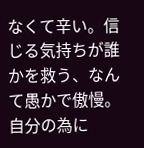なくて辛い。信じる気持ちが誰かを救う、なんて愚かで傲慢。自分の為に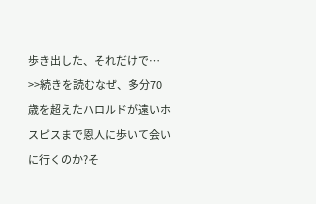歩き出した、それだけで…
>>続きを読むなぜ、多分70歳を超えたハロルドが遠いホスピスまで恩人に歩いて会いに行くのか?そ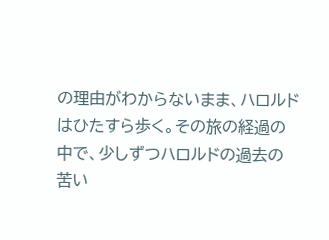の理由がわからないまま、ハロルドはひたすら歩く。その旅の経過の中で、少しずつハロルドの過去の苦い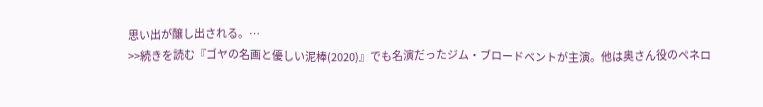思い出が醸し出される。…
>>続きを読む『ゴヤの名画と優しい泥棒(2020)』でも名演だったジム・ブロードベントが主演。他は奥さん役のペネロ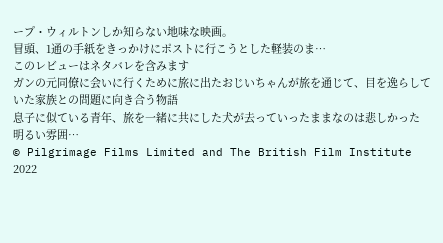ープ・ウィルトンしか知らない地味な映画。
冒頭、1通の手紙をきっかけにポストに行こうとした軽装のま…
このレビューはネタバレを含みます
ガンの元同僚に会いに行くために旅に出たおじいちゃんが旅を通じて、目を逸らしていた家族との問題に向き合う物語
息子に似ている青年、旅を一緒に共にした犬が去っていったままなのは悲しかった
明るい雰囲…
© Pilgrimage Films Limited and The British Film Institute 2022